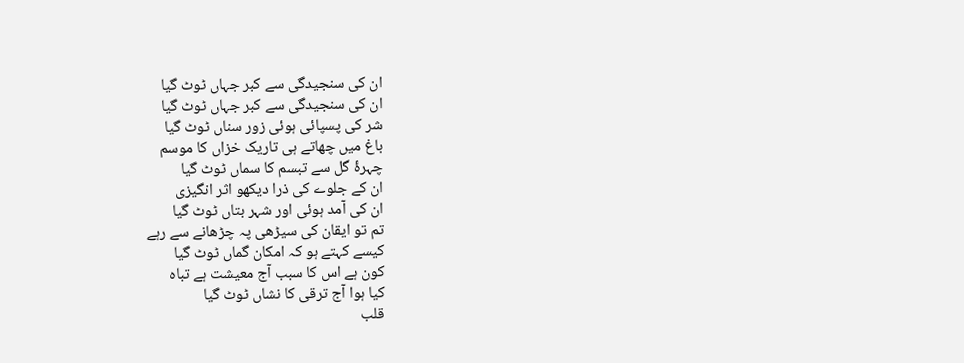ان کی سنجیدگی سے کبر جہاں ٹوٹ گیا
ان کی سنجیدگی سے کبر جہاں ٹوٹ گیا
شر کی پسپائی ہوئی زور سناں ٹوٹ گیا
باغ میں چھاتے ہی تاریک خزاں کا موسم
چہرۂ گل سے تبسم کا سماں ٹوٹ گیا
ان کے جلوے کی ذرا دیکھو اثر انگیزی
ان کی آمد ہوئی اور شہر بتاں ٹوٹ گیا
تم تو ایقان کی سیڑھی پہ چڑھانے سے رہے
کیسے کہتے ہو کہ امکان گماں ٹوٹ گیا
کون ہے اس کا سبب آج معیشت ہے تباہ
کیا ہوا آج ترقی کا نشاں ٹوٹ گیا
قلب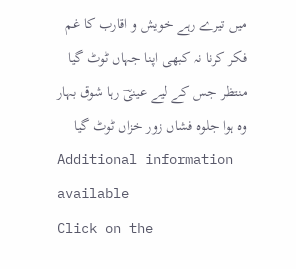میں تیرے رہے خویش و اقارب کا غم
فکر کرنا نہ کبھی اپنا جہاں ٹوٹ گیا
منتظر جس کے لیے عینیؔ رہا شوق بہار
وہ ہوا جلوہ فشاں زور خزاں ٹوٹ گیا
Additional information available
Click on the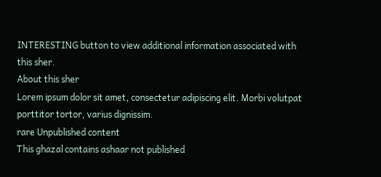INTERESTING button to view additional information associated with this sher.
About this sher
Lorem ipsum dolor sit amet, consectetur adipiscing elit. Morbi volutpat porttitor tortor, varius dignissim.
rare Unpublished content
This ghazal contains ashaar not published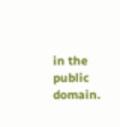in the public domain.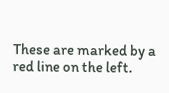These are marked by a red line on the left.